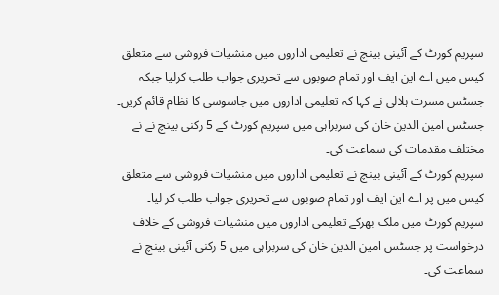سپریم کورٹ کے آئینی بینچ نے تعلیمی اداروں میں منشیات فروشی سے متعلق کیس میں اے این ایف اور تمام صوبوں سے تحریری جواب طلب کرلیا جبکہ جسٹس مسرت ہلالی نے کہا کہ تعلیمی اداروں میں جاسوسی کا نظام قائم کریں۔
جسٹس امین الدین خان کی سربراہی میں سپریم کورٹ کے 5 رکنی بینچ نے نے مختلف مقدمات کی سماعت کی۔
سپریم کورٹ کے آئینی بینچ نے تعلیمی اداروں میں منشیات فروشی سے متعلق کیس میں پر اے این ایف اور تمام صوبوں سے تحریری جواب طلب کر لیا۔
سپریم کورٹ میں ملک بھرکے تعلیمی اداروں میں منشیات فروشی کے خلاف درخواست پر جسٹس امین الدین خان کی سربراہی میں 5 رکنی آئینی بینچ نے سماعت کی۔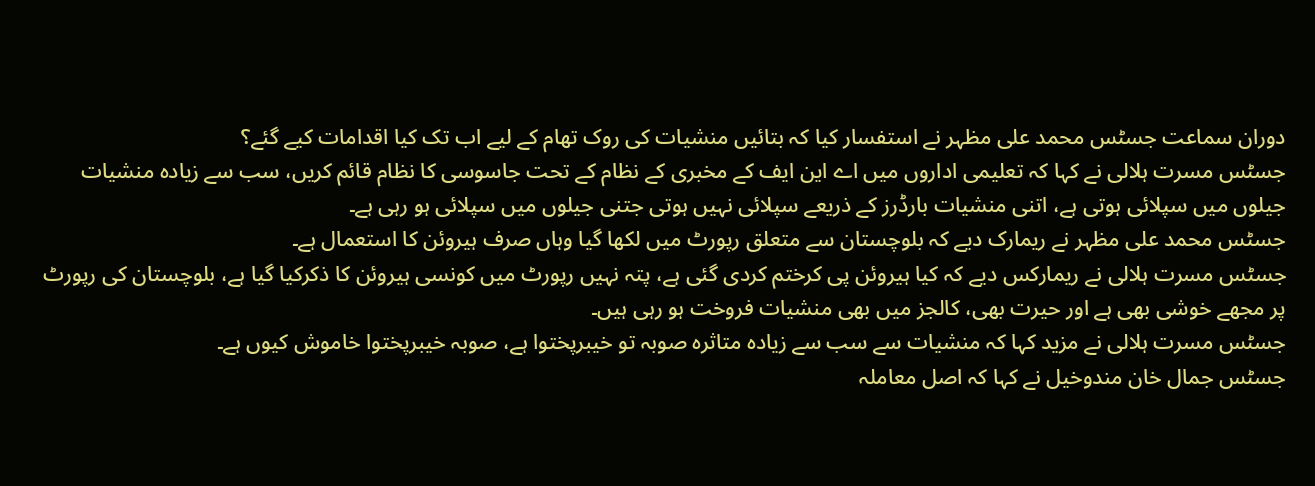دوران سماعت جسٹس محمد علی مظہر نے استفسار کیا کہ بتائیں منشیات کی روک تھام کے لیے اب تک کیا اقدامات کیے گئے؟
جسٹس مسرت ہلالی نے کہا کہ تعلیمی اداروں میں اے این ایف کے مخبری کے نظام کے تحت جاسوسی کا نظام قائم کریں، سب سے زیادہ منشیات جیلوں میں سپلائی ہوتی ہے، اتنی منشیات بارڈرز کے ذریعے سپلائی نہیں ہوتی جتنی جیلوں میں سپلائی ہو رہی ہے۔
جسٹس محمد علی مظہر نے ریمارک دیے کہ بلوچستان سے متعلق رپورٹ میں لکھا گیا وہاں صرف ہیروئن کا استعمال ہے۔
جسٹس مسرت ہلالی نے ریمارکس دیے کہ کیا ہیروئن پی کرختم کردی گئی ہے، پتہ نہیں رپورٹ میں کونسی ہیروئن کا ذکرکیا گیا ہے، بلوچستان کی رپورٹ پر مجھے خوشی بھی ہے اور حیرت بھی، کالجز میں بھی منشیات فروخت ہو رہی ہیں۔
جسٹس مسرت ہلالی نے مزید کہا کہ منشیات سے سب سے زیادہ متاثرہ صوبہ تو خیبرپختوا ہے، صوبہ خیبرپختوا خاموش کیوں ہے۔
جسٹس جمال خان مندوخیل نے کہا کہ اصل معاملہ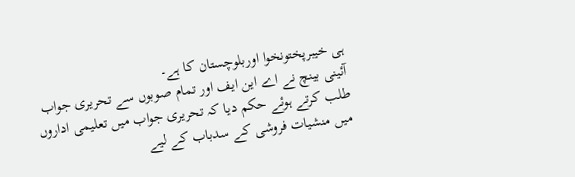ہی خیبرپختونخوا اوربلوچستان کا ہے۔
آئینی بینچ نے اے این ایف اور تمام صوبوں سے تحریری جواب طلب کرتے ہوئے حکم دیا کہ تحریری جواب میں تعلیمی اداروں میں منشیات فروشی کے سدباب کے لیے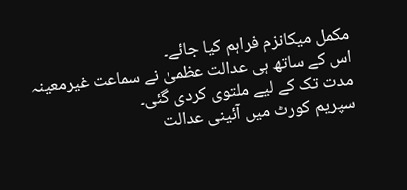مکمل میکانزم فراہم کیا جائے۔
اس کے ساتھ ہی عدالت عظمیٰ نے سماعت غیرمعینہ مدت تک کے لیے ملتوی کردی گئی۔
سپریم کورٹ میں آئینی عدالت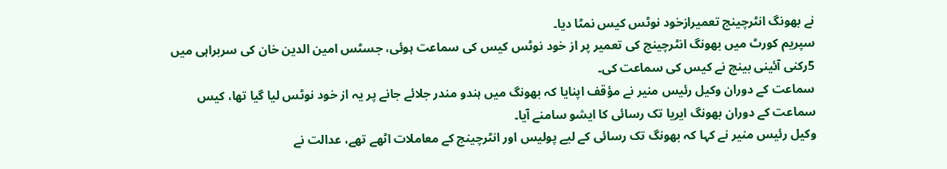نے بھونگ انٹرچینج تعمیرازخود نوٹس کیس نمٹا دیا۔
سپریم کورٹ میں بھونگ انٹرچینج کی تعمیر پر از خود نوٹس کیس کی سماعت ہوئی، جسٹس امین الدین خان کی سربراہی میں 5رکنی آئینی بینچ نے کیس کی سماعت کی۔
سماعت کے دوران وکیل رئیس منیر نے مؤقف اپنایا کہ بھونگ میں ہندو مندر جلائے جانے پر یہ از خود نوٹس لیا گیا تھا، کیس سماعت کے دوران بھونگ ایریا تک رسائی کا ایشو سامنے آیا۔
وکیل رئیس منیر نے کہا کہ بھونگ تک رسائی کے لیے پولیس اور انٹرچینج کے معاملات اٹھے تھے، عدالت نے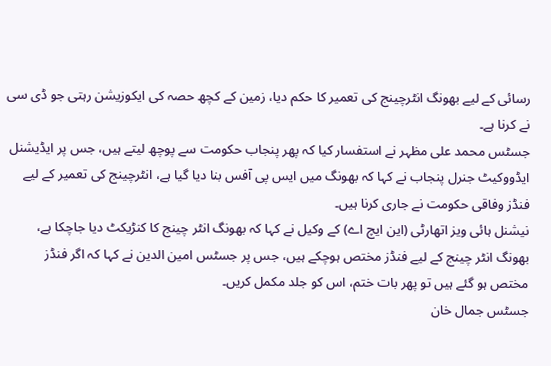رسائی کے لیے بھونگ انٹرچینج کی تعمیر کا حکم دیا، زمین کے کچھ حصہ کی ایکوزیشن رہتی جو ڈی سی نے کرنا ہے۔
جسٹس محمد علی مظہر نے استفسار کیا کہ پھر پنجاب حکومت سے پوچھ لیتے ہیں، جس پر ایڈیشنل ایڈووکیٹ جنرل پنجاب نے کہا کہ بھونگ میں ایس پی آفس بنا دیا گیا ہے، انٹرچینج کی تعمیر کے لیے فنڈز وفاقی حکومت نے جاری کرنا ہیں۔
نیشنل ہائی ویز اتھارٹی (این ایچ اے) کے وکیل نے کہا کہ بھونگ انٹر چینج کا کنڑیکٹ دیا جاچکا ہے، بھونگ انٹر چینج کے لیے فنڈز مختص ہوچکے ہیں، جس پر جسٹس امین الدین نے کہا کہ اگر فنڈز مختص ہو گئے ہیں تو پھر بات ختم، اس کو جلد مکمل کریں۔
جسٹس جمال خان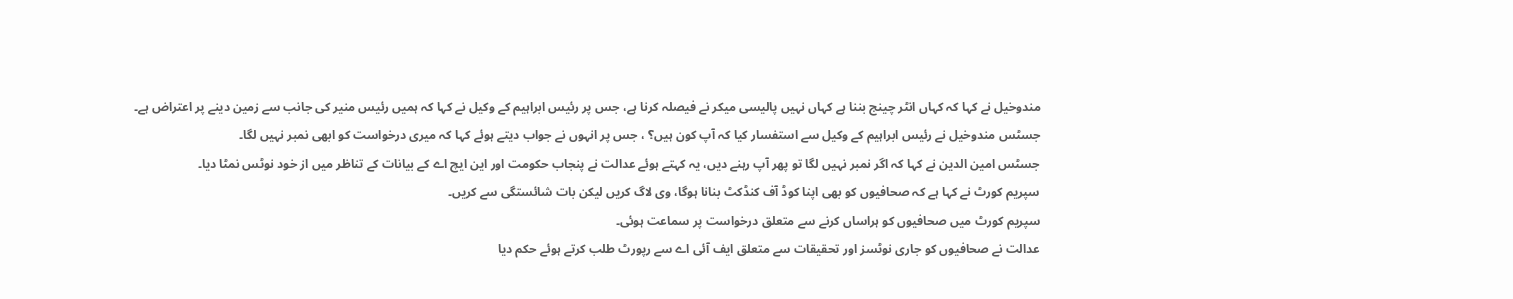مندوخیل نے کہا کہ کہاں انٹر چینج بننا ہے کہاں نہیں پالیسی میکر نے فیصلہ کرنا ہے، جس پر رئیس ابراہیم کے وکیل نے کہا کہ ہمیں رئیس منیر کی جانب سے زمین دینے پر اعتراض ہے۔
جسٹس مندوخیل نے رئیس ابراہیم کے وکیل سے استفسار کیا کہ آپ کون ہیں؟ ، جس پر انہوں نے جواب دیتے ہوئے کہا کہ میری درخواست کو ابھی نمبر نہیں لگا۔
جسٹس امین الدین نے کہا کہ اگر نمبر نہیں لگا تو پھر آپ رہنے دیں، یہ کہتے ہوئے عدالت نے پنجاب حکومت اور این ایچ اے کے بیانات کے تناظر میں از خود نوٹس نمٹا دیا۔
سپریم کورٹ نے کہا ہے کہ صحافیوں کو بھی اپنا کوڈ آف کنڈکٹ بنانا ہوگا، وی لاگ کریں لیکن بات شائستگی سے کریں۔
سپریم کورٹ میں صحافیوں کو ہراساں کرنے سے متعلق درخواست پر سماعت ہوئی۔
عدالت نے صحافیوں کو جاری نوٹسز اور تحقیقات سے متعلق ایف آئی اے سے رپورٹ طلب کرتے ہوئے حکم دیا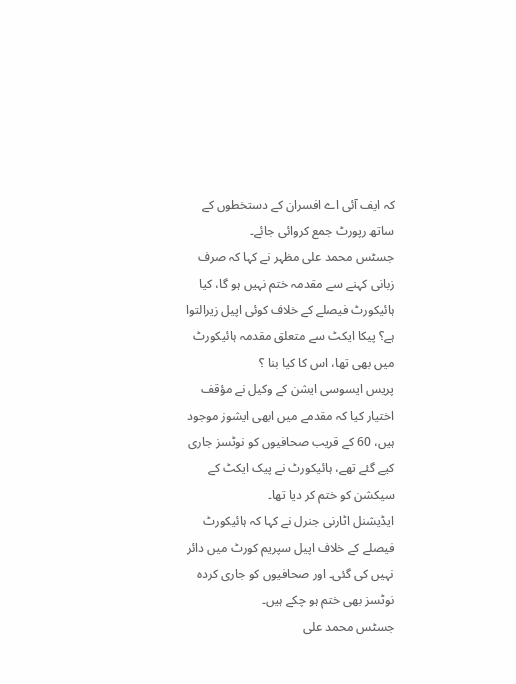کہ ایف آئی اے افسران کے دستخطوں کے ساتھ رپورٹ جمع کروائی جائے۔
جسٹس محمد علی مظہر نے کہا کہ صرف زبانی کہنے سے مقدمہ ختم نہیں ہو گا، کیا ہائیکورٹ فیصلے کے خلاف کوئی اپیل زیرالتوا ہے؟ پیکا ایکٹ سے متعلق مقدمہ ہائیکورٹ میں بھی تھا، اس کا کیا بنا ؟
پریس ایسوسی ایشن کے وکیل نے مؤقف اختیار کیا کہ مقدمے میں ابھی ایشوز موجود ہیں، 60 کے قریب صحافیوں کو نوٹسز جاری کیے گئے تھے، ہائیکورٹ نے پیک ایکٹ کے سیکشن کو ختم کر دیا تھا۔
ایڈیشنل اٹارنی جنرل نے کہا کہ ہائیکورٹ فیصلے کے خلاف اپیل سپریم کورٹ میں دائر نہیں کی گئی۔ اور صحافیوں کو جاری کردہ نوٹسز بھی ختم ہو چکے ہیں۔
جسٹس محمد علی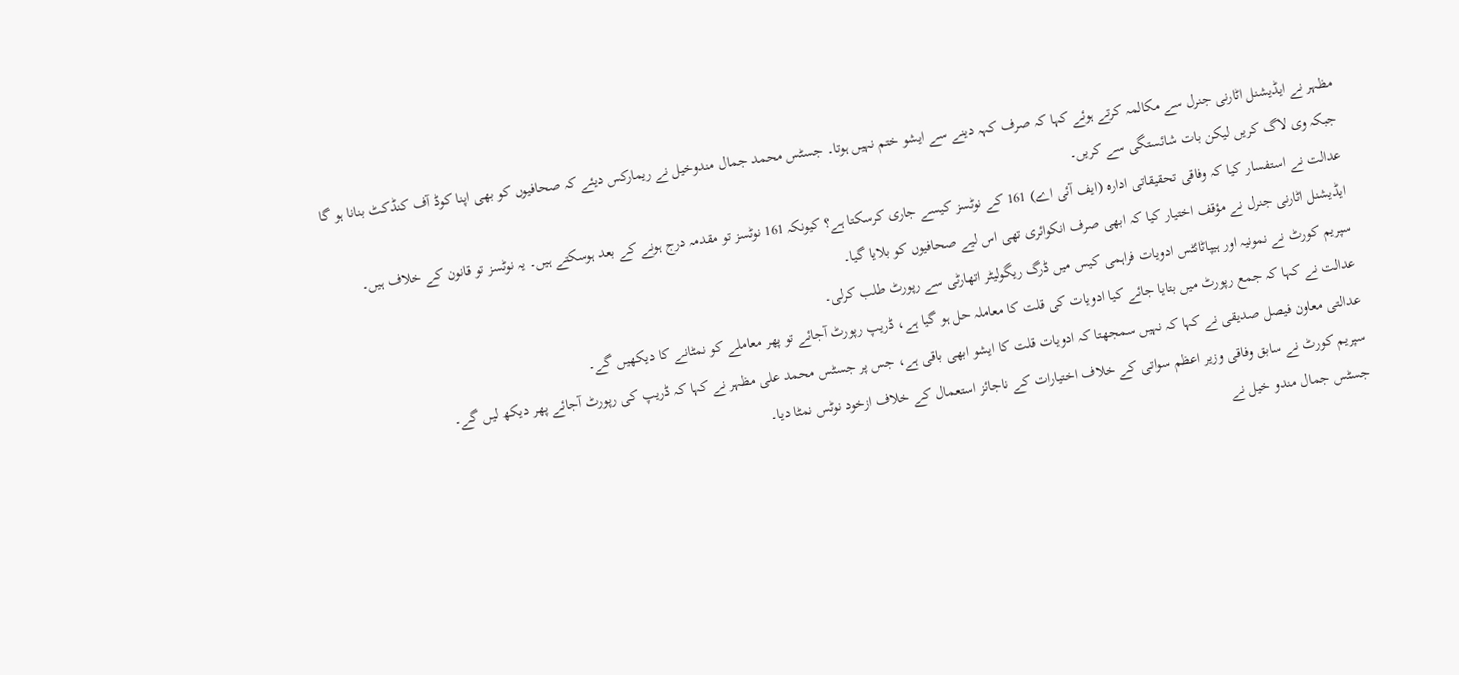مظہر نے ایڈیشنل اٹارنی جنرل سے مکالمہ کرتے ہوئے کہا کہ صرف کہہ دینے سے ایشو ختم نہیں ہوتا۔ جسٹس محمد جمال مندوخیل نے ریمارکس دیئے کہ صحافیوں کو بھی اپنا کوڈ آف کنڈکٹ بنانا ہو گا جبکہ وی لاگ کریں لیکن بات شائستگی سے کریں۔
عدالت نے استفسار کیا کہ وفاقی تحقیقاتی ادارہ (ایف آئی اے) 161 کے نوٹسز کیسے جاری کرسکتا ہے؟ کیونکہ 161 نوٹسز تو مقدمہ درج ہونے کے بعد ہوسکتے ہیں۔ یہ نوٹسز تو قانون کے خلاف ہیں۔
ایڈیشنل اٹارنی جنرل نے مؤقف اختیار کیا کہ ابھی صرف انکوائری تھی اس لیے صحافیوں کو بلایا گیا۔
سپریم کورٹ نے نمونیہ اور ہیپاٹائٹس ادویات فراہمی کیس میں ڈرگ ریگولیٹر اتھارٹی سے رپورٹ طلب کرلی۔
عدالت نے کہا کہ جمع رپورٹ میں بتایا جائے کیا ادویات کی قلت کا معاملہ حل ہو گیا ہے، ڈریپ رپورٹ آجائے تو پھر معاملے کو نمٹانے کا دیکھیں گے۔
عدالتی معاون فیصل صدیقی نے کہا کہ نہیں سمجھتا کہ ادویات قلت کا ایشو ابھی باقی ہے، جس پر جسٹس محمد علی مظہر نے کہا کہ ڈریپ کی رپورٹ آجائے پھر دیکھ لیں گے۔
سپریم کورٹ نے سابق وفاقی وزیر اعظم سواتی کے خلاف اختیارات کے ناجائز استعمال کے خلاف ازخود نوٹس نمٹا دیا۔
جسٹس جمال مندو خیل نے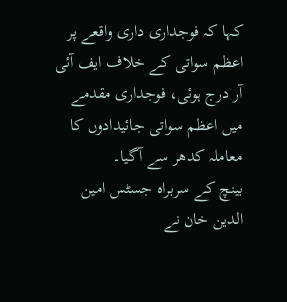کہا کہ فوجداری داری واقعے پر اعظم سواتی کے خلاف ایف آئی آر درج ہوئی، فوجداری مقدمے میں اعظم سواتی جائیدادوں کا معاملہ کدھر سے آگیا۔
بینچ کے سربراہ جسٹس امین الدین خان نے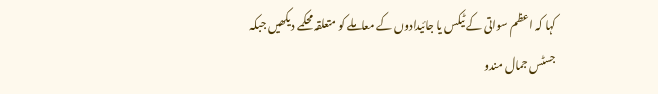کہا کہ اعظم سواتی کے ٹیکس یا جائیدادوں کے معاملے کو متعلقہ محکمے دیکھیں جبکہ جسٹس جمال مندو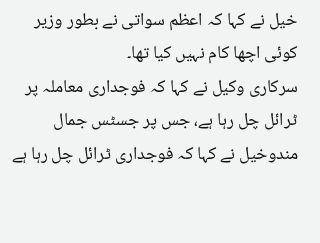خیل نے کہا کہ اعظم سواتی نے بطور وزیر کوئی اچھا کام نہیں کیا تھا۔
سرکاری وکیل نے کہا کہ فوجداری معاملہ پر ٹرائل چل رہا ہے، جس پر جسٹس جمال مندوخیل نے کہا کہ فوجداری ٹرائل چل رہا ہے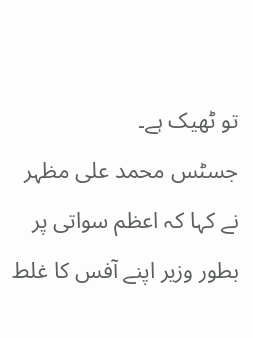تو ٹھیک ہے۔
جسٹس محمد علی مظہر نے کہا کہ اعظم سواتی پر بطور وزیر اپنے آفس کا غلط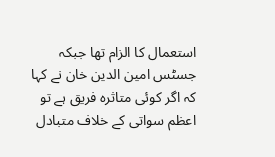استعمال کا الزام تھا جبکہ جسٹس امین الدین خان نے کہا کہ اگر کوئی متاثرہ فریق ہے تو اعظم سواتی کے خلاف متبادل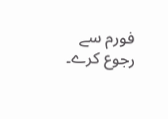فورم سے رجوع کرے۔